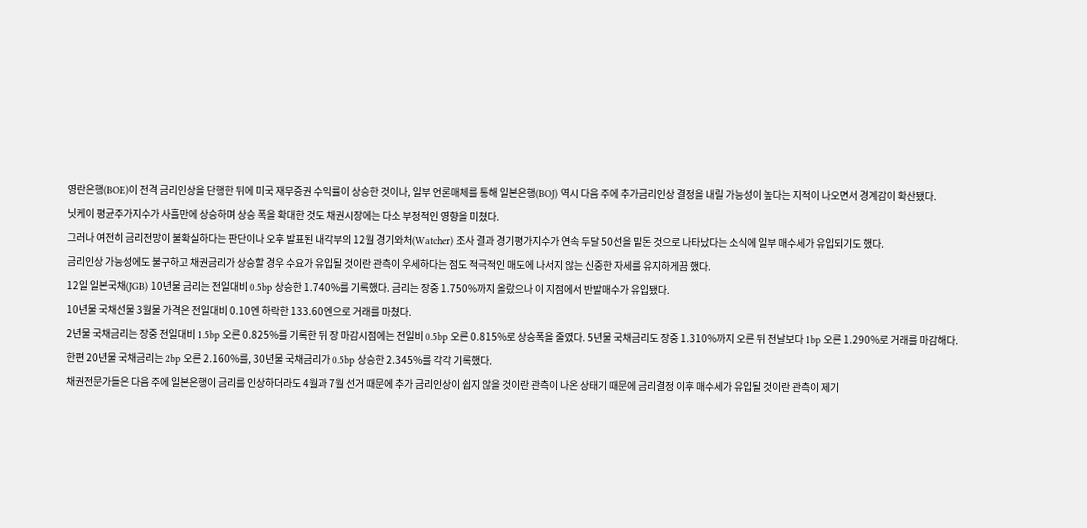영란은행(BOE)이 전격 금리인상을 단행한 뒤에 미국 재무증권 수익률이 상승한 것이나, 일부 언론매체를 통해 일본은행(BOJ) 역시 다음 주에 추가금리인상 결정을 내릴 가능성이 높다는 지적이 나오면서 경계감이 확산됐다.
닛케이 평균주가지수가 사흘만에 상승하며 상승 폭을 확대한 것도 채권시장에는 다소 부정적인 영향을 미쳤다.
그러나 여전히 금리전망이 불확실하다는 판단이나 오후 발표된 내각부의 12월 경기와처(Watcher) 조사 결과 경기평가지수가 연속 두달 50선을 밑돈 것으로 나타났다는 소식에 일부 매수세가 유입되기도 했다.
금리인상 가능성에도 불구하고 채권금리가 상승할 경우 수요가 유입될 것이란 관측이 우세하다는 점도 적극적인 매도에 나서지 않는 신중한 자세를 유지하게끔 했다.
12일 일본국채(JGB) 10년물 금리는 전일대비 0.5bp 상승한 1.740%를 기록했다. 금리는 장중 1.750%까지 올랐으나 이 지점에서 반발매수가 유입됐다.
10년물 국채선물 3월물 가격은 전일대비 0.10엔 하락한 133.60엔으로 거래를 마쳤다.
2년물 국채금리는 장중 전일대비 1.5bp 오른 0.825%를 기록한 뒤 장 마감시점에는 전일비 0.5bp 오른 0.815%로 상승폭을 줄였다. 5년물 국채금리도 장중 1.310%까지 오른 뒤 전날보다 1bp 오른 1.290%로 거래를 마감해다.
한편 20년물 국채금리는 2bp 오른 2.160%를, 30년물 국채금리가 0.5bp 상승한 2.345%를 각각 기록했다.
채권전문가들은 다음 주에 일본은행이 금리를 인상하더라도 4월과 7월 선거 때문에 추가 금리인상이 쉽지 않을 것이란 관측이 나온 상태기 때문에 금리결정 이후 매수세가 유입될 것이란 관측이 제기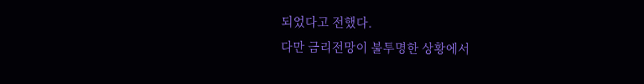되었다고 전했다.
다만 금리전망이 불투명한 상황에서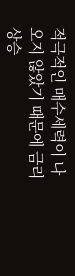적극적인 매수세력이 나오지 않았기 때문에 금리상승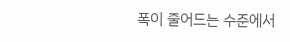폭이 줄어드는 수준에서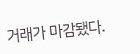거래가 마감됐다.